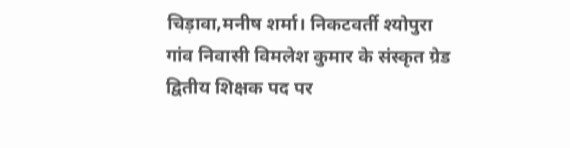चिड़ावा,मनीष शर्मा। निकटवर्ती श्योपुरा गांव निवासी विमलेश कुमार के संस्कृत ग्रेड द्वितीय शिक्षक पद पर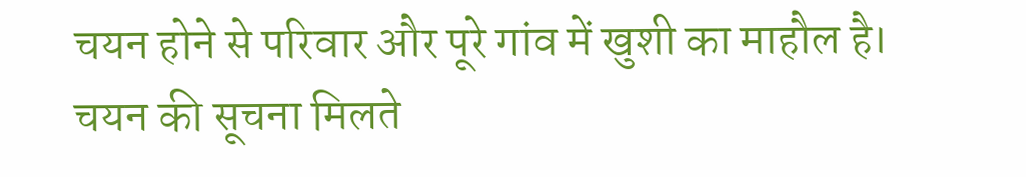चयन होने से परिवार और पूरे गांव में खुशी का माहौल है। चयन की सूचना मिलते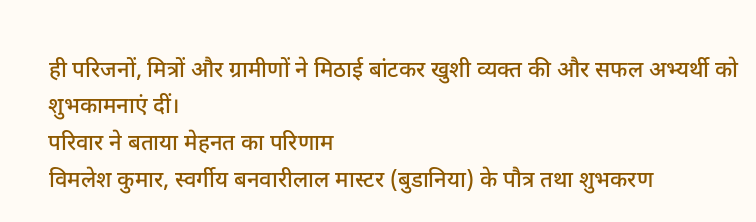ही परिजनों, मित्रों और ग्रामीणों ने मिठाई बांटकर खुशी व्यक्त की और सफल अभ्यर्थी को शुभकामनाएं दीं।
परिवार ने बताया मेहनत का परिणाम
विमलेश कुमार, स्वर्गीय बनवारीलाल मास्टर (बुडानिया) के पौत्र तथा शुभकरण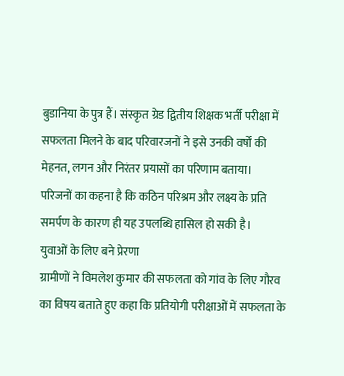बुडानिया के पुत्र हैं। संस्कृत ग्रेड द्वितीय शिक्षक भर्ती परीक्षा में सफलता मिलने के बाद परिवारजनों ने इसे उनकी वर्षों की मेहनत, लगन और निरंतर प्रयासों का परिणाम बताया।
परिजनों का कहना है कि कठिन परिश्रम और लक्ष्य के प्रति समर्पण के कारण ही यह उपलब्धि हासिल हो सकी है।
युवाओं के लिए बने प्रेरणा
ग्रामीणों ने विमलेश कुमार की सफलता को गांव के लिए गौरव का विषय बताते हुए कहा कि प्रतियोगी परीक्षाओं में सफलता के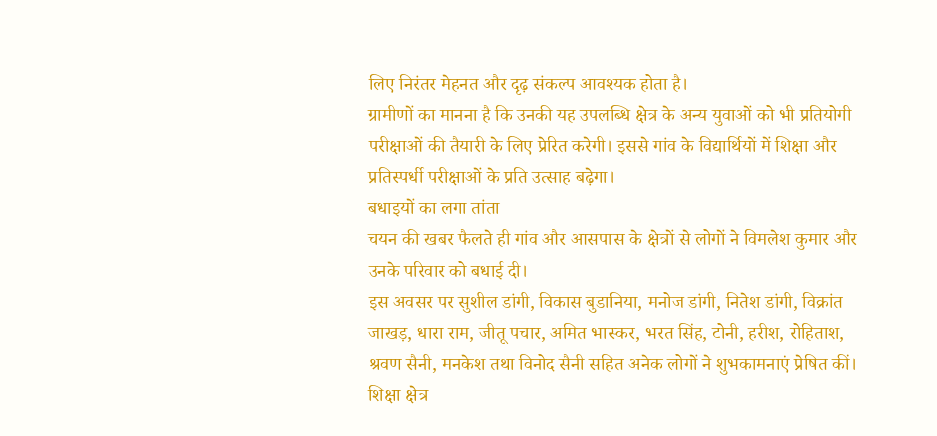लिए निरंतर मेहनत और दृढ़ संकल्प आवश्यक होता है।
ग्रामीणों का मानना है कि उनकी यह उपलब्धि क्षेत्र के अन्य युवाओं को भी प्रतियोगी परीक्षाओं की तैयारी के लिए प्रेरित करेगी। इससे गांव के विद्यार्थियों में शिक्षा और प्रतिस्पर्धी परीक्षाओं के प्रति उत्साह बढ़ेगा।
बधाइयों का लगा तांता
चयन की खबर फैलते ही गांव और आसपास के क्षेत्रों से लोगों ने विमलेश कुमार और उनके परिवार को बधाई दी।
इस अवसर पर सुशील डांगी, विकास बुडानिया, मनोज डांगी, नितेश डांगी, विक्रांत जाखड़, धारा राम, जीतू पचार, अमित भास्कर, भरत सिंह, टोनी, हरीश, रोहिताश, श्रवण सैनी, मनकेश तथा विनोद सैनी सहित अनेक लोगों ने शुभकामनाएं प्रेषित कीं।
शिक्षा क्षेत्र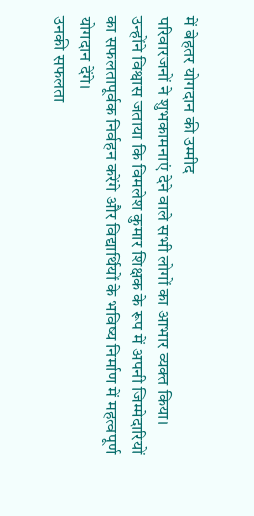में बेहतर योगदान की उम्मीद
परिवारजनों ने शुभकामनाएं देने वाले सभी लोगों का आभार व्यक्त किया। उन्होंने विश्वास जताया कि विमलेश कुमार शिक्षक के रूप में अपनी जिम्मेदारियों का सफलतापूर्वक निर्वहन करेंगे और विद्यार्थियों के भविष्य निर्माण में महत्वपूर्ण योगदान देंगे।
उनकी सफलता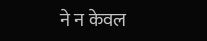ने न केवल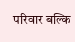परिवार बल्कि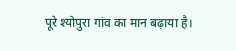पूरे श्योपुरा गांव का मान बढ़ाया है।